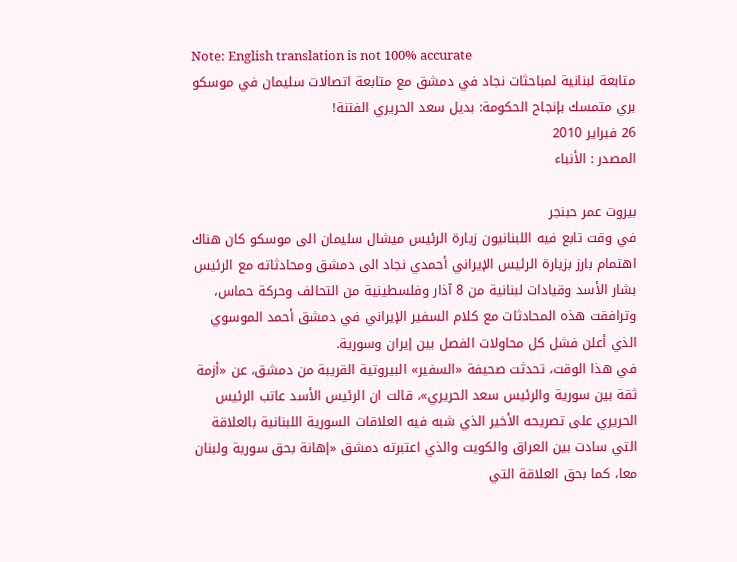Note: English translation is not 100% accurate
متابعة لبنانية لمباحثات نجاد في دمشق مع متابعة اتصالات سليمان في موسكو
بري متمسك بإنجاح الحكومة: بديل سعد الحريري الفتنة!
26 فبراير 2010
المصدر : الأنباء

بيروت عمر حبنجر
في وقت تابع فيه اللبنانيون زيارة الرئيس ميشال سليمان الى موسكو كان هناك اهتمام بارز بزيارة الرئيس الإيراني أحمدي نجاد الى دمشق ومحادثاته مع الرئيس بشار الأسد وقيادات لبنانية من 8 آذار وفلسطينية من التحالف وحركة حماس، وترافقت هذه المحادثات مع كلام السفير الإيراني في دمشق أحمد الموسوي الذي أعلن فشل كل محاولات الفصل بين إيران وسورية.
في هذا الوقت، تحدثت صحيفة «السفير» البيروتية القريبة من دمشق، عن «أزمة ثقة بين سورية والرئيس سعد الحريري»، قالت ان الرئيس الأسد عاتب الرئيس الحريري على تصريحه الأخير الذي شبه فيه العلاقات السورية اللبنانية بالعلاقة التي سادت بين العراق والكويت والذي اعتبرته دمشق «إهانة بحق سورية ولبنان معا، كما بحق العلاقة التي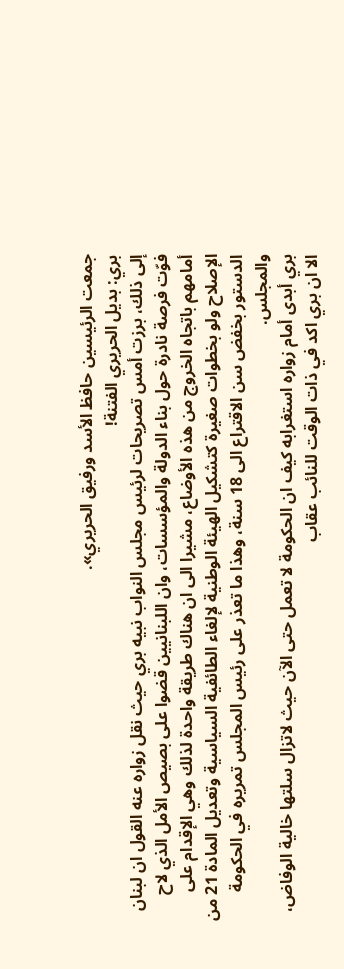جمعت الرئيسين حافظ الأسد ورفيق الحريري».
بري: بديل الحريري الفتنة!
إلى ذلك، برزت أمس تصريحات لرئيس مجلس النواب نبيه بري حيث نقل زواره عنه القول ان لبنان فوّت فرصة نادرة حول بناء الدولة والمؤسسات، وان اللبنانيين قضوا على بصيص الأمل الذي لاح أمامهم باتجاه الخروج من هذه الأوضاع، مشيرا الى ان هناك طريقة واحدة لذلك وهي الإقدام على الإصلاح ولو بخطوات صغيرة كتشكيل الهيئة الوطنية لإلغاء الطائفية السياسية وتعديل المادة 21 من الدستور بخفض سن الاقتراع الى 18 سنة، وهذا ما تعذر على رئيس المجلس تمريره في الحكومة والمجلس.
بري أبدى أمام زواره استغرابه كيف ان الحكومة لا تعمل حتى الآن حيث لاتزال سلتها خالية الوفاض، الا ان بري اكد في ذات الوقت للنائب عقاب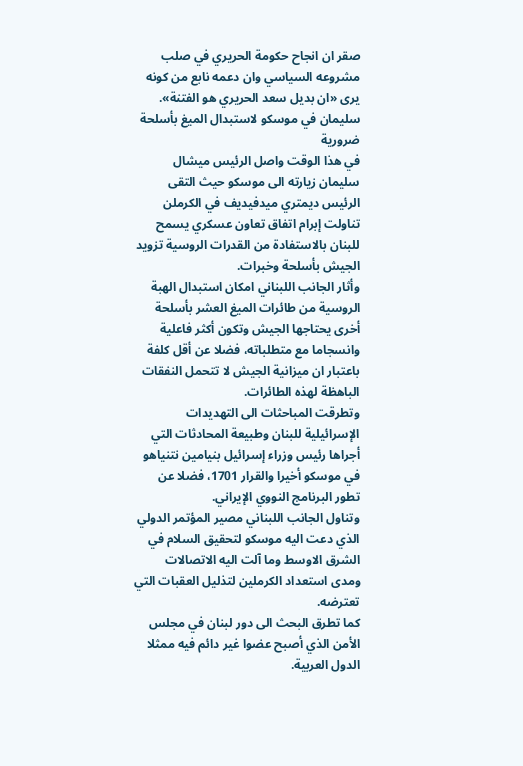صقر ان انجاح حكومة الحريري في صلب مشروعه السياسي وان دعمه نابع من كونه يرى «ان بديل سعد الحريري هو الفتنة».
سليمان في موسكو لاستبدال الميغ بأسلحة ضرورية
في هذا الوقت واصل الرئيس ميشال سليمان زيارته الى موسكو حيث التقى الرئيس ديمتري ميدفيديف في الكرملن تناولت إبرام اتفاق تعاون عسكري يسمح للبنان بالاستفادة من القدرات الروسية تزويد الجيش بأسلحة وخبرات.
وأثار الجانب اللبناني امكان استبدال الهبة الروسية من طائرات الميغ العشر بأسلحة أخرى يحتاجها الجيش وتكون أكثر فاعلية وانسجاما مع متطلباته، فضلا عن أقل كلفة باعتبار ان ميزانية الجيش لا تتحمل النفقات الباهظة لهذه الطائرات.
وتطرقت المباحثات الى التهديدات الإسرائيلية للبنان وطبيعة المحادثات التي أجراها رئيس وزراء إسرائيل بنيامين نتنياهو في موسكو أخيرا والقرار 1701، فضلا عن تطور البرنامج النووي الإيراني.
وتناول الجانب اللبناني مصير المؤتمر الدولي الذي دعت اليه موسكو لتحقيق السلام في الشرق الاوسط وما آلت اليه الاتصالات ومدى استعداد الكرملين لتذليل العقبات التي تعترضه.
كما تطرق البحث الى دور لبنان في مجلس الأمن الذي أصبح عضوا غير دائم فيه ممثلا الدول العربية.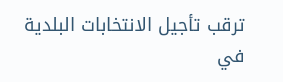ترقب تأجيل الانتخابات البلدية
في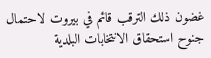غضون ذلك الترقب قائم في بيروت لاحتمال جنوح استحقاق الانتخابات البلدية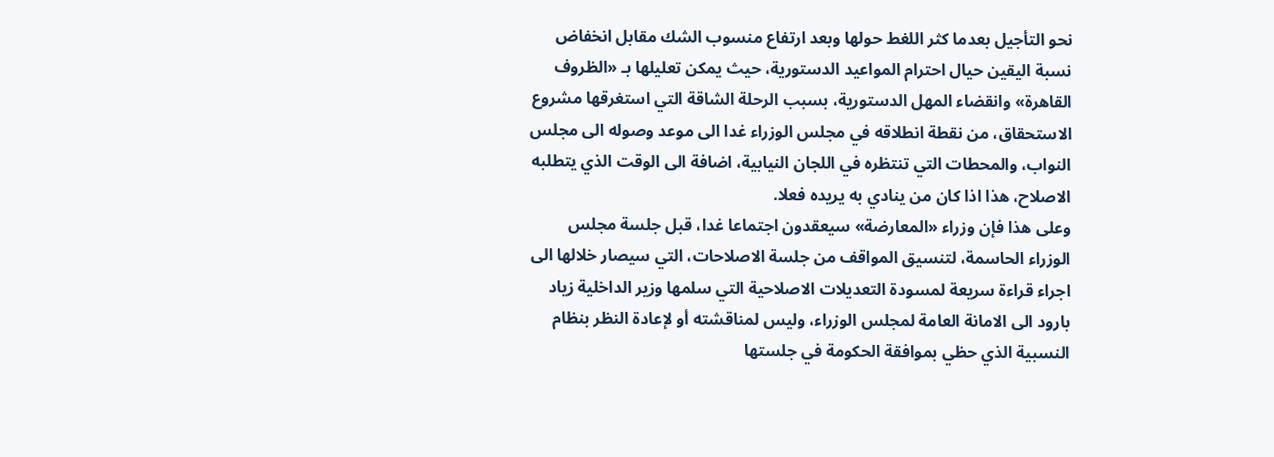نحو التأجيل بعدما كثر اللغط حولها وبعد ارتفاع منسوب الشك مقابل انخفاض نسبة اليقين حيال احترام المواعيد الدستورية، حيث يمكن تعليلها بـ «الظروف القاهرة» وانقضاء المهل الدستورية، بسبب الرحلة الشاقة التي استغرقها مشروع الاستحقاق، من نقطة انطلاقه في مجلس الوزراء غدا الى موعد وصوله الى مجلس النواب، والمحطات التي تنتظره في اللجان النيابية، اضافة الى الوقت الذي يتطلبه الاصلاح، هذا اذا كان من ينادي به يريده فعلا.
وعلى هذا فإن وزراء «المعارضة» سيعقدون اجتماعا غدا، قبل جلسة مجلس الوزراء الحاسمة، لتنسيق المواقف من جلسة الاصلاحات، التي سيصار خلالها الى اجراء قراءة سريعة لمسودة التعديلات الاصلاحية التي سلمها وزير الداخلية زياد بارود الى الامانة العامة لمجلس الوزراء، وليس لمناقشته أو لإعادة النظر بنظام النسبية الذي حظي بموافقة الحكومة في جلستها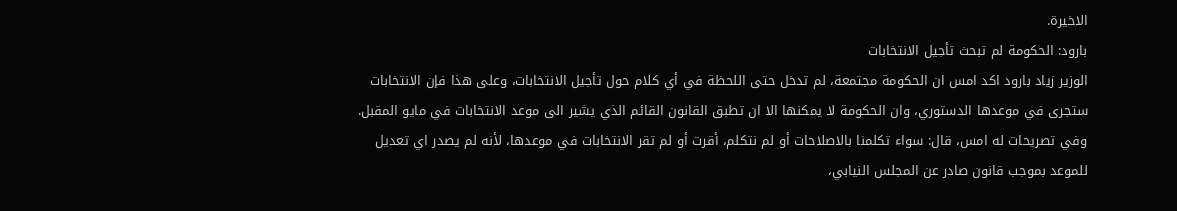الاخيرة.
بارود: الحكومة لم تبحث تأجيل الانتخابات
الوزير زياد بارود اكد امس ان الحكومة مجتمعة، لم تدخل حتى اللحظة في أي كلام حول تأجيل الانتخابات، وعلى هذا فإن الانتخابات ستجرى في موعدها الدستوري، وان الحكومة لا يمكنها الا ان تطبق القانون القائم الذي يشير الى موعد الانتخابات في مايو المقبل.
وفي تصريحات له امس، قال: سواء تكلمنا بالاصلاحات أو لم نتكلم، أقرت أو لم تقر الانتخابات في موعدها، لأنه لم يصدر اي تعديل للموعد بموجب قانون صادر عن المجلس النيابي،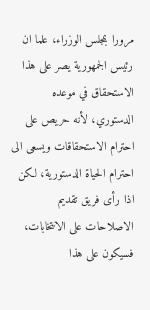مرورا بمجلس الوزراء، علما ان رئيس الجمهورية يصر على هذا الاستحقاق في موعده الدستوري، لأنه حريص على احترام الاستحقاقات ويسعى الى احترام الحياة الدستورية، لكن اذا رأى فريق تقديم الاصلاحات على الانتخابات، فسيكون على هذا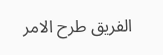الفريق طرح الامر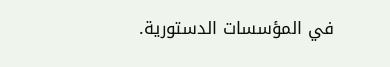في المؤسسات الدستورية.